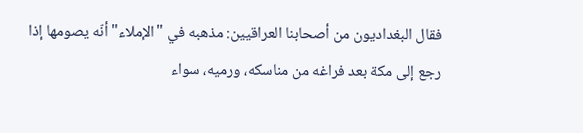فقال البغداديون من أصحابنا العراقيين: مذهبه في "الإملاء" أنّه يصومها إذا رجع إلى مكة بعد فراغه من مناسكه، ورميه، سواء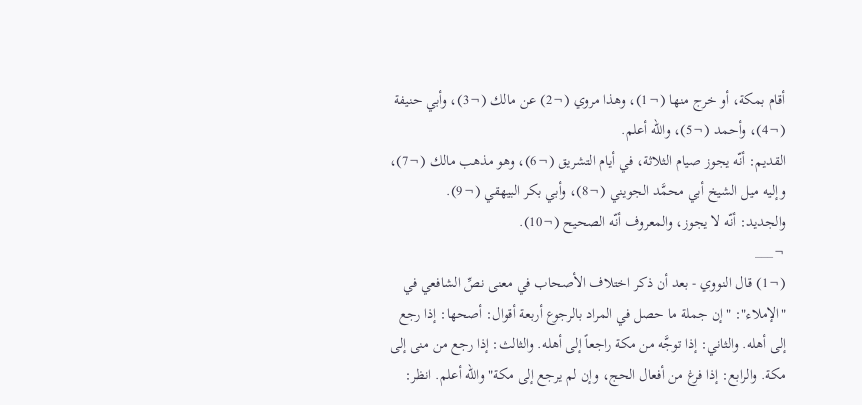أقام بمكة، أو خرج منها (¬1)، وهذا مروي (¬2) عن مالك (¬3)، وأبي حنيفة (¬4)، وأحمد (¬5)، والله أعلم.
القديم: أنّه يجوز صيام الثلاثة، في أيام التشريق (¬6)، وهو مذهب مالك (¬7)، وإليه ميل الشيخ أبي محمَّد الجويني (¬8)، وأبي بكر البيهقي (¬9).
والجديد: أنّه لا يجوز، والمعروف أنّه الصحيح (¬10).
¬___
(¬1) قال النووي - بعد أن ذكر اختلاف الأصحاب في معنى نصِّ الشافعي في "الإملاء": "إن جملة ما حصل في المراد بالرجوع أربعة أقوال: أصحها: إذا رجع إلى أهله. والثاني: إذا توجَّه من مكة راجعاً إلى أهله. والثالث: إذا رجع من منى إلى مكة. والرابع: إذا فرغ من أفعال الحج، وإن لم يرجع إلى مكة" والله أعلم. انظر: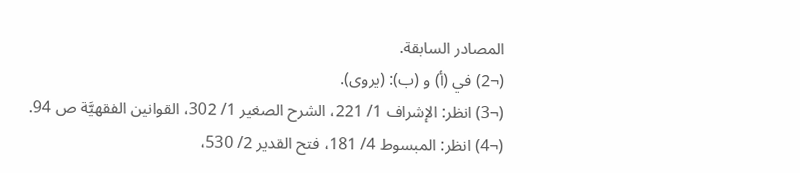المصادر السابقة.
(¬2) في (أ) و (ب): (يروى).
(¬3) انظر: الإشراف 1/ 221، الشرح الصغير 1/ 302، القوانين الفقهيَّة ص 94.
(¬4) انظر: المبسوط 4/ 181، فتح القدير 2/ 530،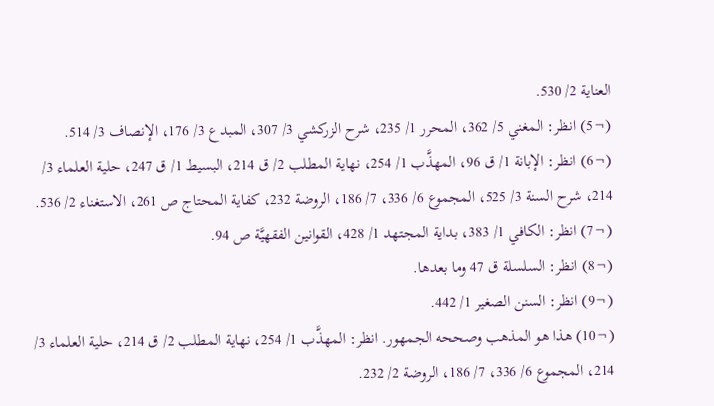العناية 2/ 530.
(¬5) انظر: المغني 5/ 362، المحرر 1/ 235، شرح الزركشي 3/ 307، المبدع 3/ 176، الإنصاف 3/ 514.
(¬6) انظر: الإبانة 1/ ق 96، المهذَّب 1/ 254، نهاية المطلب 2/ ق 214، البسيط 1/ ق 247، حلية العلماء 3/ 214، شرح السنة 3/ 525، المجموع 6/ 336، 7/ 186، الروضة 232، كفاية المحتاج ص 261، الاستغناء 2/ 536.
(¬7) انظر: الكافي 1/ 383، بداية المجتهد 1/ 428، القوانين الفقهيَّة ص 94.
(¬8) انظر: السلسلة ق 47 وما بعدها.
(¬9) انظر: السنن الصغير 1/ 442.
(¬10) هذا هو المذهب وصححه الجمهور. انظر: المهذَّب 1/ 254، نهاية المطلب 2/ ق 214، حلية العلماء 3/ 214، المجموع 6/ 336، 7/ 186، الروضة 2/ 232.